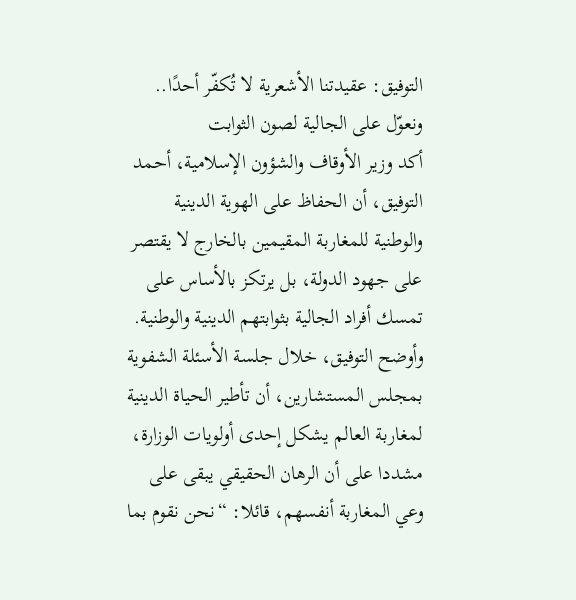التوفيق: عقيدتنا الأشعرية لا تُكفّر أحدًا.. ونعوّل على الجالية لصون الثوابت
أكد وزير الأوقاف والشؤون الإسلامية، أحمد التوفيق، أن الحفاظ على الهوية الدينية والوطنية للمغاربة المقيمين بالخارج لا يقتصر على جهود الدولة، بل يرتكز بالأساس على تمسك أفراد الجالية بثوابتهم الدينية والوطنية.
وأوضح التوفيق، خلال جلسة الأسئلة الشفوية بمجلس المستشارين، أن تأطير الحياة الدينية لمغاربة العالم يشكل إحدى أولويات الوزارة، مشددا على أن الرهان الحقيقي يبقى على وعي المغاربة أنفسهم، قائلا: “نحن نقوم بما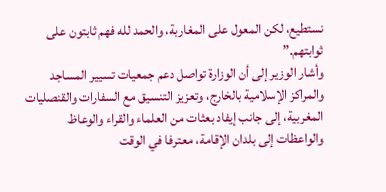نستطيع، لكن المعول على المغاربة، والحمد لله فهم ثابتون على ثوابتهم.”
وأشار الوزير إلى أن الوزارة تواصل دعم جمعيات تسيير المساجد والمراكز الإسلامية بالخارج، وتعزيز التنسيق مع السفارات والقنصليات المغربية، إلى جانب إيفاد بعثات من العلماء والقراء والوعاظ والواعظات إلى بلدان الإقامة، معترفا في الوقت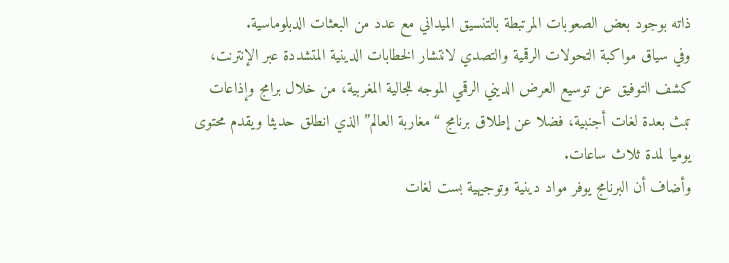ذاته بوجود بعض الصعوبات المرتبطة بالتنسيق الميداني مع عدد من البعثات الدبلوماسية.
وفي سياق مواكبة التحولات الرقمية والتصدي لانتشار الخطابات الدينية المتشددة عبر الإنترنت، كشف التوفيق عن توسيع العرض الديني الرقمي الموجه للجالية المغربية، من خلال برامج وإذاعات تبث بعدة لغات أجنبية، فضلا عن إطلاق برنامج “مغاربة العالم” الذي انطلق حديثا ويقدم محتوى يوميا لمدة ثلاث ساعات.
وأضاف أن البرنامج يوفر مواد دينية وتوجيهية بست لغات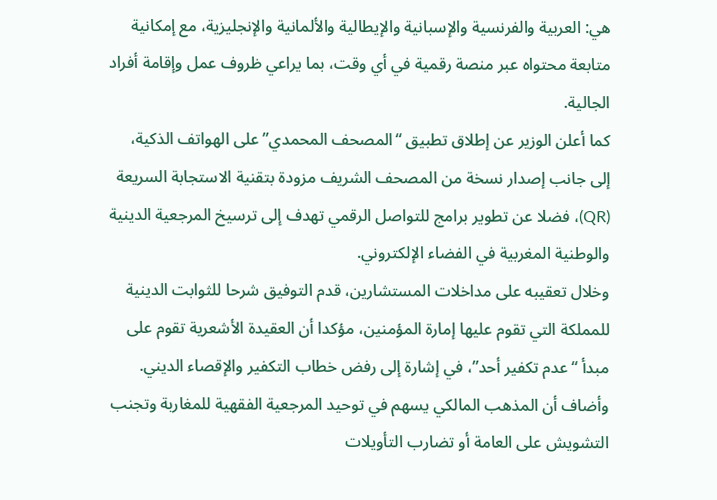هي: العربية والفرنسية والإسبانية والإيطالية والألمانية والإنجليزية، مع إمكانية متابعة محتواه عبر منصة رقمية في أي وقت، بما يراعي ظروف عمل وإقامة أفراد الجالية.
كما أعلن الوزير عن إطلاق تطبيق “المصحف المحمدي” على الهواتف الذكية، إلى جانب إصدار نسخة من المصحف الشريف مزودة بتقنية الاستجابة السريعة (QR)، فضلا عن تطوير برامج للتواصل الرقمي تهدف إلى ترسيخ المرجعية الدينية والوطنية المغربية في الفضاء الإلكتروني.
وخلال تعقيبه على مداخلات المستشارين، قدم التوفيق شرحا للثوابت الدينية للمملكة التي تقوم عليها إمارة المؤمنين، مؤكدا أن العقيدة الأشعرية تقوم على مبدأ “عدم تكفير أحد”، في إشارة إلى رفض خطاب التكفير والإقصاء الديني.
وأضاف أن المذهب المالكي يسهم في توحيد المرجعية الفقهية للمغاربة وتجنب التشويش على العامة أو تضارب التأويلات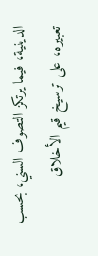الدينية، فيما يرتكز التصوف السني، بحسب تعبيره، على ترسيخ قيم الأخلاق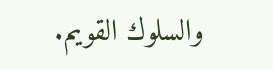والسلوك القويم.